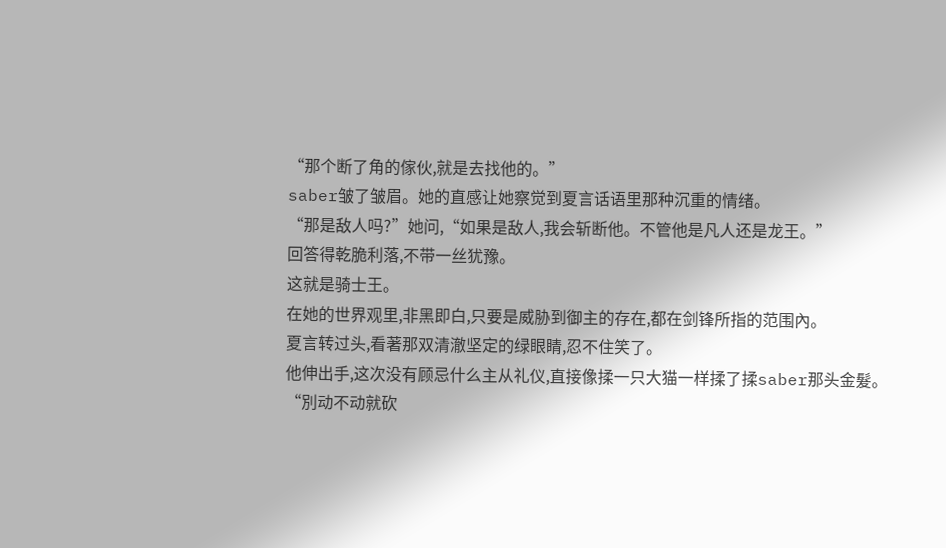“那个断了角的傢伙,就是去找他的。”
saber皱了皱眉。她的直感让她察觉到夏言话语里那种沉重的情绪。
“那是敌人吗?”她问,“如果是敌人,我会斩断他。不管他是凡人还是龙王。”
回答得乾脆利落,不带一丝犹豫。
这就是骑士王。
在她的世界观里,非黑即白,只要是威胁到御主的存在,都在剑锋所指的范围內。
夏言转过头,看著那双清澈坚定的绿眼睛,忍不住笑了。
他伸出手,这次没有顾忌什么主从礼仪,直接像揉一只大猫一样揉了揉saber那头金髮。
“別动不动就砍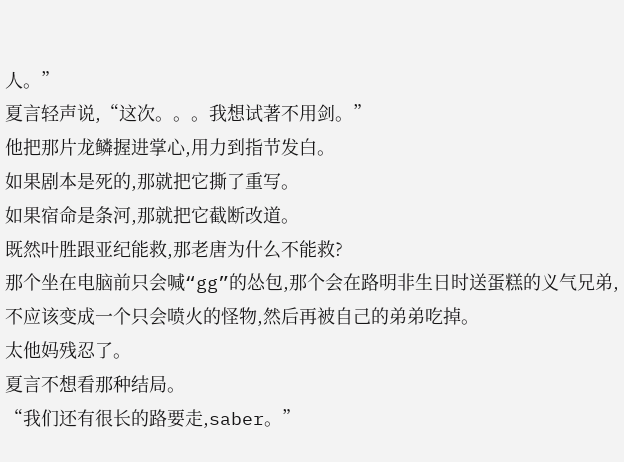人。”
夏言轻声说,“这次。。。我想试著不用剑。”
他把那片龙鳞握进掌心,用力到指节发白。
如果剧本是死的,那就把它撕了重写。
如果宿命是条河,那就把它截断改道。
既然叶胜跟亚纪能救,那老唐为什么不能救?
那个坐在电脑前只会喊“gg”的怂包,那个会在路明非生日时送蛋糕的义气兄弟,不应该变成一个只会喷火的怪物,然后再被自己的弟弟吃掉。
太他妈残忍了。
夏言不想看那种结局。
“我们还有很长的路要走,saber。”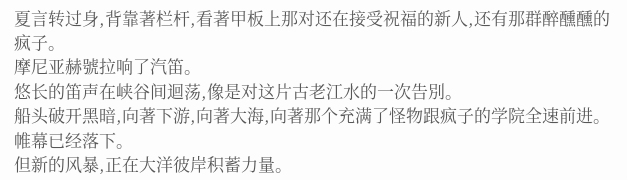夏言转过身,背靠著栏杆,看著甲板上那对还在接受祝福的新人,还有那群醉醺醺的疯子。
摩尼亚赫號拉响了汽笛。
悠长的笛声在峡谷间迴荡,像是对这片古老江水的一次告別。
船头破开黑暗,向著下游,向著大海,向著那个充满了怪物跟疯子的学院全速前进。
帷幕已经落下。
但新的风暴,正在大洋彼岸积蓄力量。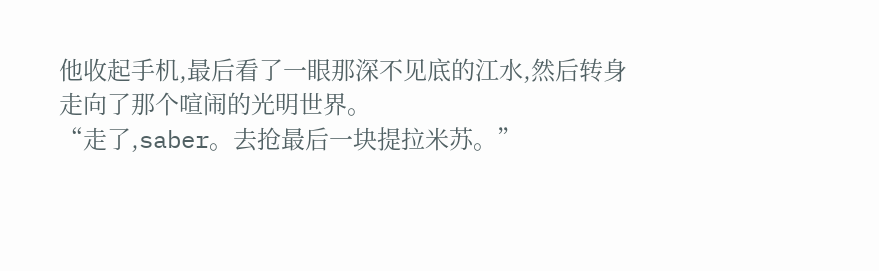他收起手机,最后看了一眼那深不见底的江水,然后转身走向了那个喧闹的光明世界。
“走了,saber。去抢最后一块提拉米苏。”